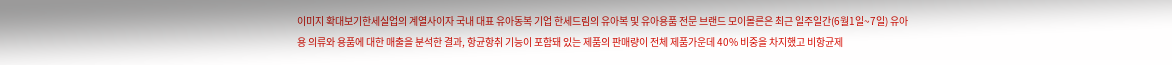이미지 확대보기한세실업의 계열사이자 국내 대표 유아동복 기업 한세드림의 유아복 및 유아용품 전문 브랜드 모이몰른은 최근 일주일간(6월1일~7일) 유아용 의류와 용품에 대한 매출을 분석한 결과, 항균항취 기능이 포함돼 있는 제품의 판매량이 전체 제품가운데 40% 비중을 차지했고 비항균제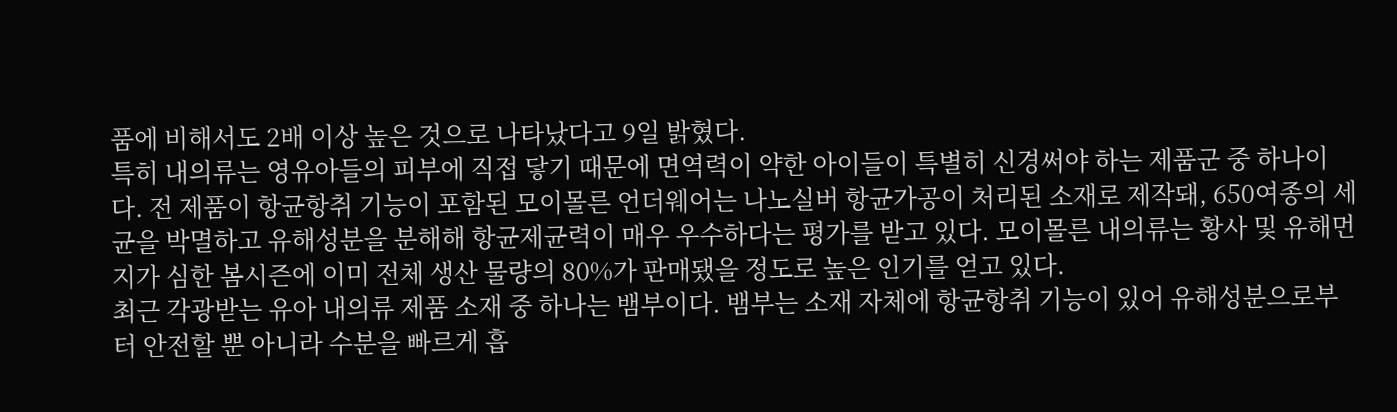품에 비해서도 2배 이상 높은 것으로 나타났다고 9일 밝혔다.
특히 내의류는 영유아들의 피부에 직접 닿기 때문에 면역력이 약한 아이들이 특별히 신경써야 하는 제품군 중 하나이다. 전 제품이 항균항취 기능이 포함된 모이몰른 언더웨어는 나노실버 항균가공이 처리된 소재로 제작돼, 650여종의 세균을 박멸하고 유해성분을 분해해 항균제균력이 매우 우수하다는 평가를 받고 있다. 모이몰른 내의류는 황사 및 유해먼지가 심한 봄시즌에 이미 전체 생산 물량의 80%가 판매됐을 정도로 높은 인기를 얻고 있다.
최근 각광받는 유아 내의류 제품 소재 중 하나는 뱀부이다. 뱀부는 소재 자체에 항균항취 기능이 있어 유해성분으로부터 안전할 뿐 아니라 수분을 빠르게 흡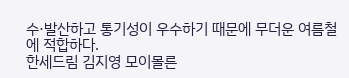수·발산하고 통기성이 우수하기 때문에 무더운 여름철에 적합하다.
한세드림 김지영 모이몰른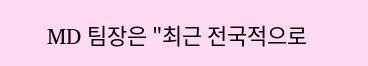MD 팀장은 "최근 전국적으로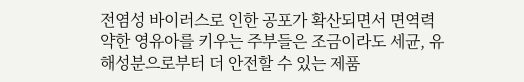전염성 바이러스로 인한 공포가 확산되면서 면역력 약한 영유아를 키우는 주부들은 조금이라도 세균, 유해성분으로부터 더 안전할 수 있는 제품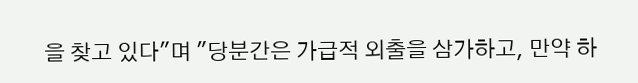을 찾고 있다"며 "당분간은 가급적 외출을 삼가하고, 만약 하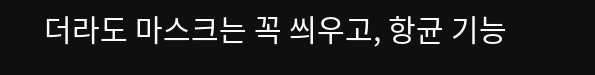더라도 마스크는 꼭 씌우고, 항균 기능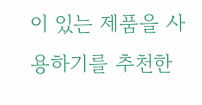이 있는 제품을 사용하기를 추천한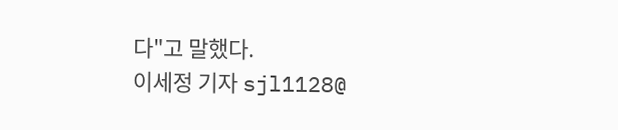다"고 말했다.
이세정 기자 sjl1128@